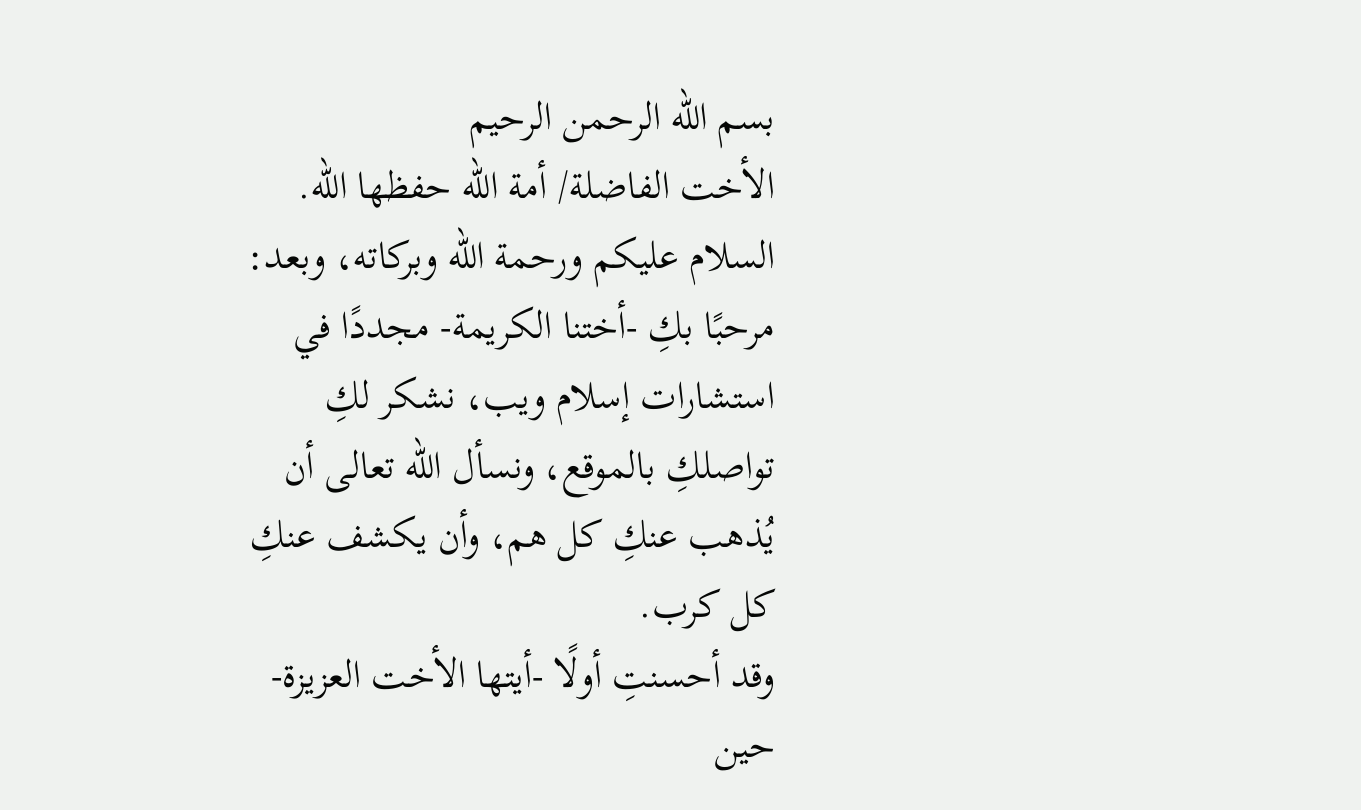بسم الله الرحمن الرحيم
الأخت الفاضلة/ أمة الله حفظها الله.
السلام عليكم ورحمة الله وبركاته، وبعد:
مرحبًا بكِ -أختنا الكريمة- مجددًا في استشارات إسلام ويب، نشكر لكِ تواصلكِ بالموقع، ونسأل الله تعالى أن يُذهب عنكِ كل هم، وأن يكشف عنكِ كل كرب.
وقد أحسنتِ أولًا -أيتها الأخت العزيزة- حين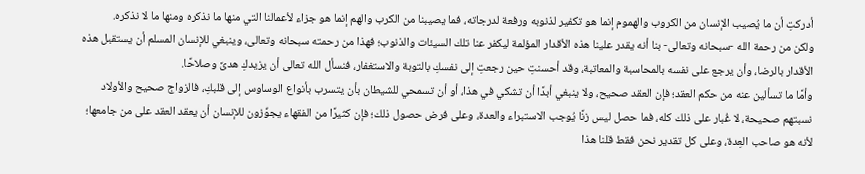أدركتِ أن ما يُصيب الإنسان من الكروب والهموم إنما هو تكفير لذنوبه ورفعة لدرجاته، فما يصيبنا من الكرب والهم إنما هو جزاء لأعمالنا التي منها ما نذكره ومنها ما لا نذكره.
ولكن من رحمة الله -سبحانه وتعالى- بنا أنه يقدر علينا هذه الأقدار المؤلمة ليكفر عنا تلك السيئات والذنوب؛ فهذا من رحمته سبحانه وتعالى، وينبغي للإنسان المسلم أن يستقبل هذه الأقدار بالرضا، وأن يرجع على نفسه بالمحاسبة والمعاتبة، وقد أحسنتِ حين رجعتِ إلى نفسكِ بالتوبة والاستغفار، فنسأل الله تعالى أن يزيدكِ هدىً وصلاحًا.
وأمَّا ما تسألين عنه من حكم العقد؛ فإن العقد صحيح، ولا ينبغي أبدًا أن تشكي في هذا، أو أن تسمحي للشيطان بأن يتسرب بأنواع الوساوس إلى قلبكِ، فالزواج صحيح والأولاد نسبتهم صحيحة، لا غُبار على ذلك كله، فما حصل ليس زنًا يُوجب الاستبراء والعدة، وعلى فرض حصول ذلك؛ فإن كثيرًا من الفقهاء يجوِّزون للإنسان أن يعقد العقد على من جامعها؛ لأنه هو صاحب العِدة، وعلى كل تقدير نحن فقط قلنا هذا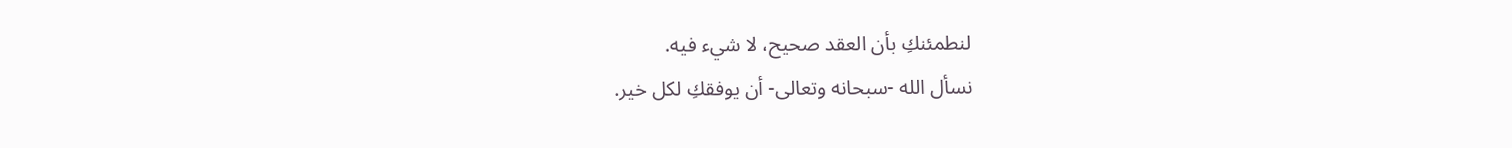لنطمئنكِ بأن العقد صحيح، لا شيء فيه.
نسأل الله -سبحانه وتعالى- أن يوفقكِ لكل خير.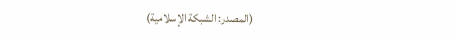(المصدر: الشبكة الإسلامية)